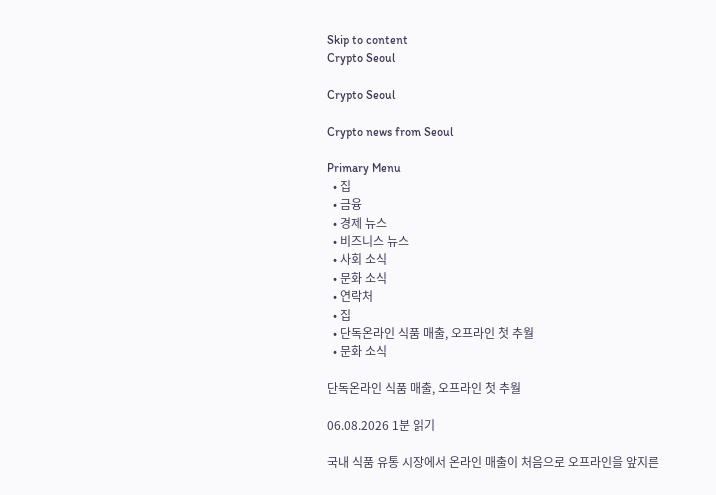Skip to content
Crypto Seoul

Crypto Seoul

Crypto news from Seoul

Primary Menu
  • 집
  • 금융
  • 경제 뉴스
  • 비즈니스 뉴스
  • 사회 소식
  • 문화 소식
  • 연락처
  • 집
  • 단독온라인 식품 매출, 오프라인 첫 추월
  • 문화 소식

단독온라인 식품 매출, 오프라인 첫 추월

06.08.2026 1분 읽기

국내 식품 유통 시장에서 온라인 매출이 처음으로 오프라인을 앞지른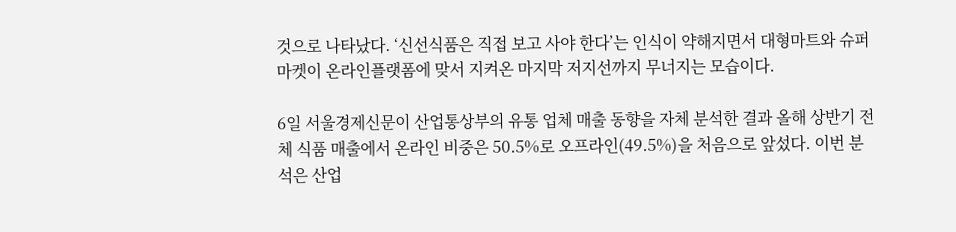것으로 나타났다. ‘신선식품은 직접 보고 사야 한다’는 인식이 약해지면서 대형마트와 슈퍼마켓이 온라인플랫폼에 맞서 지켜온 마지막 저지선까지 무너지는 모습이다.

6일 서울경제신문이 산업통상부의 유통 업체 매출 동향을 자체 분석한 결과 올해 상반기 전체 식품 매출에서 온라인 비중은 50.5%로 오프라인(49.5%)을 처음으로 앞섰다. 이번 분석은 산업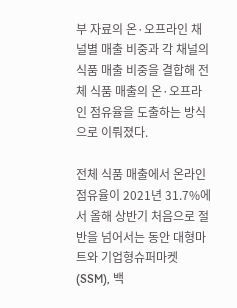부 자료의 온·오프라인 채널별 매출 비중과 각 채널의 식품 매출 비중을 결합해 전체 식품 매출의 온·오프라인 점유율을 도출하는 방식으로 이뤄졌다.

전체 식품 매출에서 온라인 점유율이 2021년 31.7%에서 올해 상반기 처음으로 절반을 넘어서는 동안 대형마트와 기업형슈퍼마켓(SSM), 백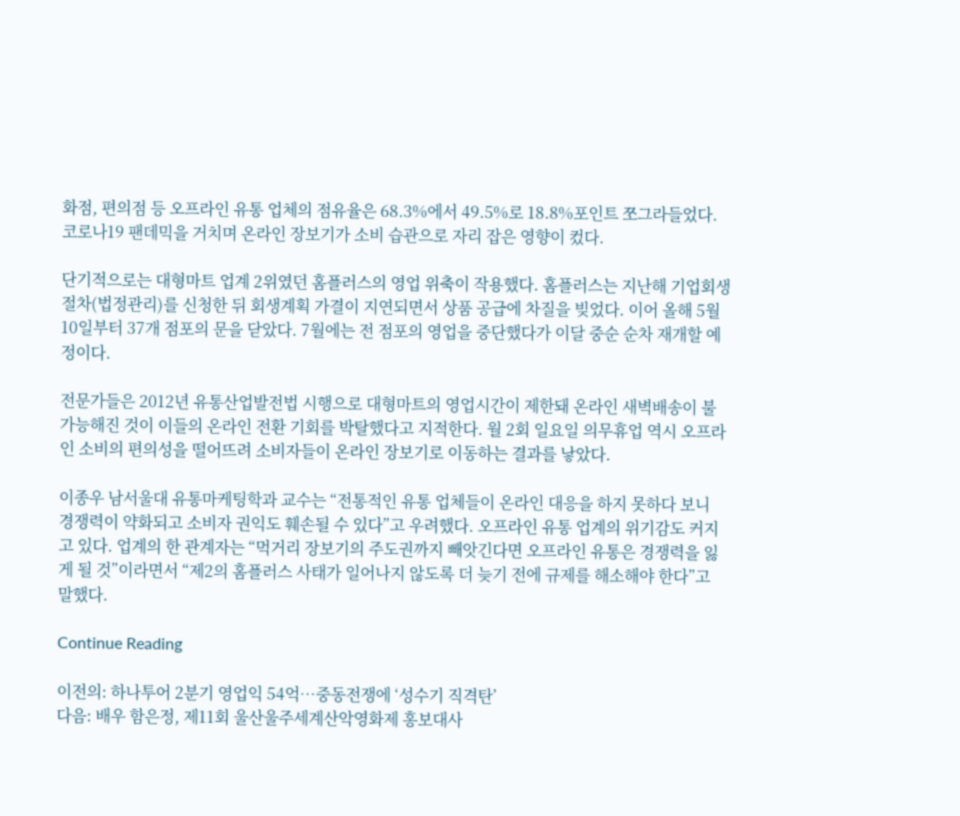화점, 편의점 등 오프라인 유통 업체의 점유율은 68.3%에서 49.5%로 18.8%포인트 쪼그라들었다. 코로나19 팬데믹을 거치며 온라인 장보기가 소비 습관으로 자리 잡은 영향이 컸다.

단기적으로는 대형마트 업계 2위였던 홈플러스의 영업 위축이 작용했다. 홈플러스는 지난해 기업회생절차(법정관리)를 신청한 뒤 회생계획 가결이 지연되면서 상품 공급에 차질을 빚었다. 이어 올해 5월 10일부터 37개 점포의 문을 닫았다. 7월에는 전 점포의 영업을 중단했다가 이달 중순 순차 재개할 예정이다.

전문가들은 2012년 유통산업발전법 시행으로 대형마트의 영업시간이 제한돼 온라인 새벽배송이 불가능해진 것이 이들의 온라인 전환 기회를 박탈했다고 지적한다. 월 2회 일요일 의무휴업 역시 오프라인 소비의 편의성을 떨어뜨려 소비자들이 온라인 장보기로 이동하는 결과를 낳았다.

이종우 남서울대 유통마케팅학과 교수는 “전통적인 유통 업체들이 온라인 대응을 하지 못하다 보니 경쟁력이 약화되고 소비자 권익도 훼손될 수 있다”고 우려했다. 오프라인 유통 업계의 위기감도 커지고 있다. 업계의 한 관계자는 “먹거리 장보기의 주도권까지 빼앗긴다면 오프라인 유통은 경쟁력을 잃게 될 것”이라면서 “제2의 홈플러스 사태가 일어나지 않도록 더 늦기 전에 규제를 해소해야 한다”고 말했다.

Continue Reading

이전의: 하나투어 2분기 영업익 54억…중동전쟁에 ‘성수기 직격탄’
다음: 배우 함은정, 제11회 울산울주세계산악영화제 홍보대사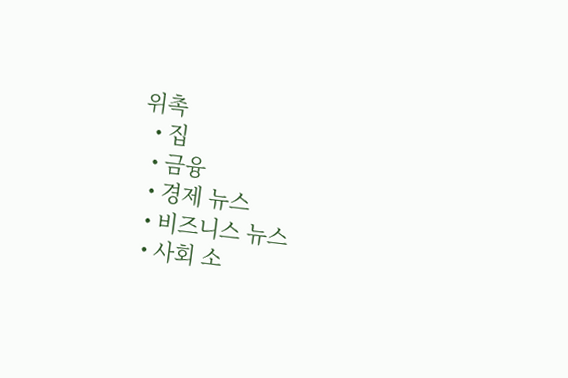위촉
  • 집
  • 금융
  • 경제 뉴스
  • 비즈니스 뉴스
  • 사회 소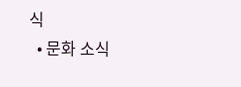식
  • 문화 소식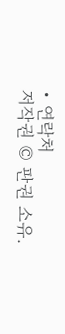• 연락처
저작권 © 판권 소유.